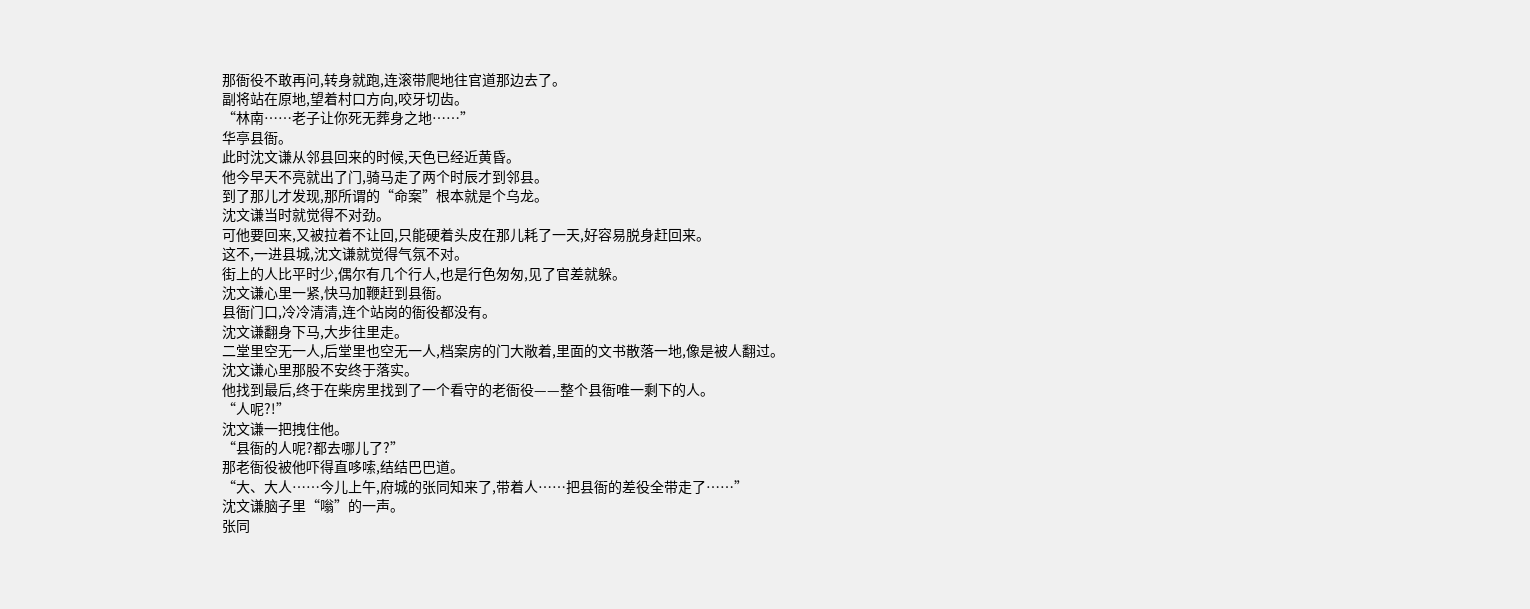那衙役不敢再问,转身就跑,连滚带爬地往官道那边去了。
副将站在原地,望着村口方向,咬牙切齿。
“林南……老子让你死无葬身之地……”
华亭县衙。
此时沈文谦从邻县回来的时候,天色已经近黄昏。
他今早天不亮就出了门,骑马走了两个时辰才到邻县。
到了那儿才发现,那所谓的“命案”根本就是个乌龙。
沈文谦当时就觉得不对劲。
可他要回来,又被拉着不让回,只能硬着头皮在那儿耗了一天,好容易脱身赶回来。
这不,一进县城,沈文谦就觉得气氛不对。
街上的人比平时少,偶尔有几个行人,也是行色匆匆,见了官差就躲。
沈文谦心里一紧,快马加鞭赶到县衙。
县衙门口,冷冷清清,连个站岗的衙役都没有。
沈文谦翻身下马,大步往里走。
二堂里空无一人,后堂里也空无一人,档案房的门大敞着,里面的文书散落一地,像是被人翻过。
沈文谦心里那股不安终于落实。
他找到最后,终于在柴房里找到了一个看守的老衙役——整个县衙唯一剩下的人。
“人呢?!”
沈文谦一把拽住他。
“县衙的人呢?都去哪儿了?”
那老衙役被他吓得直哆嗦,结结巴巴道。
“大、大人……今儿上午,府城的张同知来了,带着人……把县衙的差役全带走了……”
沈文谦脑子里“嗡”的一声。
张同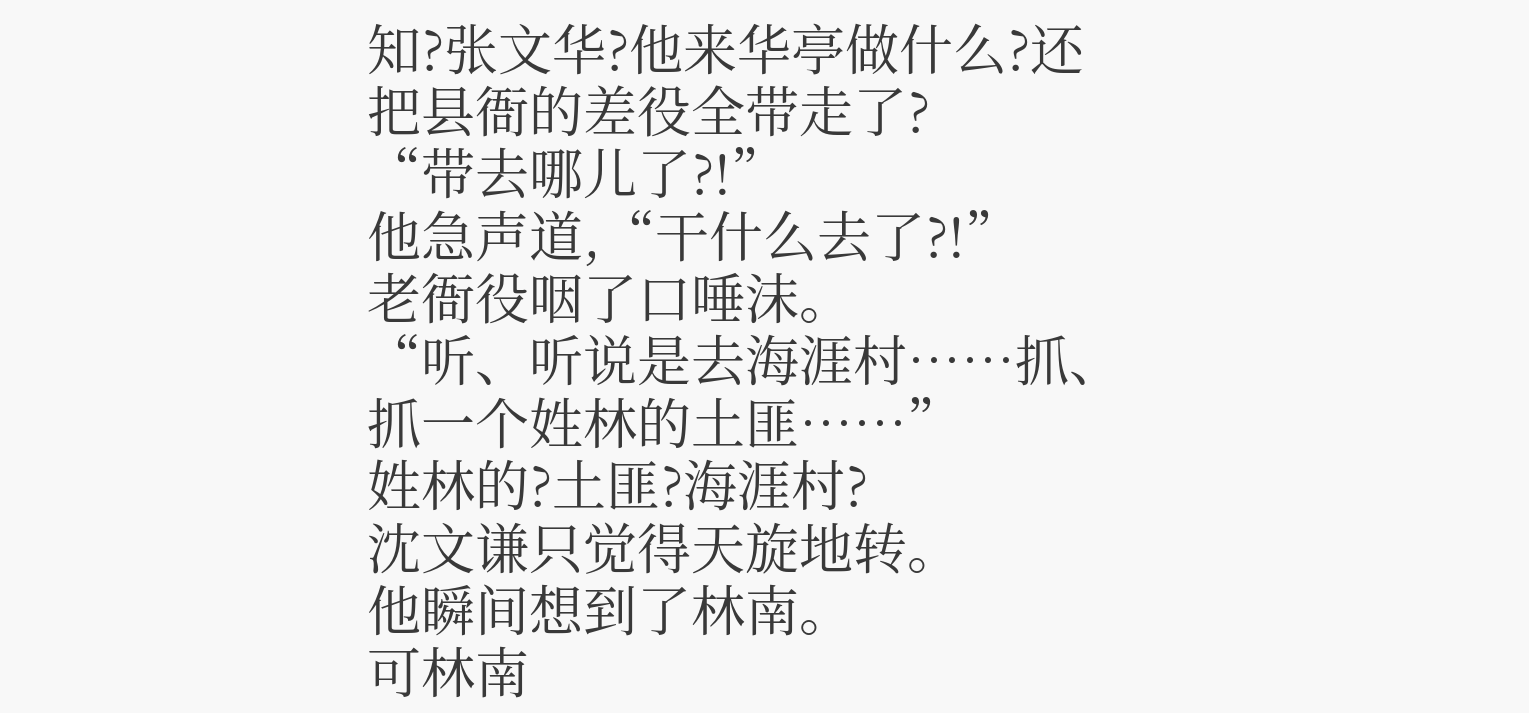知?张文华?他来华亭做什么?还把县衙的差役全带走了?
“带去哪儿了?!”
他急声道,“干什么去了?!”
老衙役咽了口唾沫。
“听、听说是去海涯村……抓、抓一个姓林的土匪……”
姓林的?土匪?海涯村?
沈文谦只觉得天旋地转。
他瞬间想到了林南。
可林南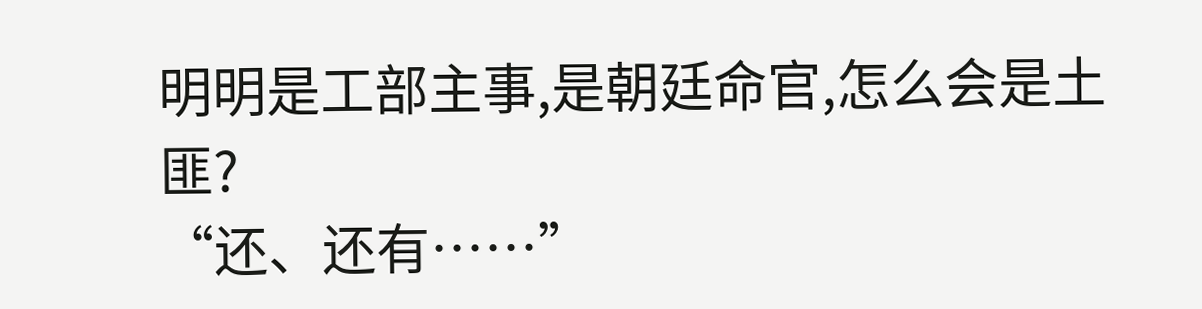明明是工部主事,是朝廷命官,怎么会是土匪?
“还、还有……”